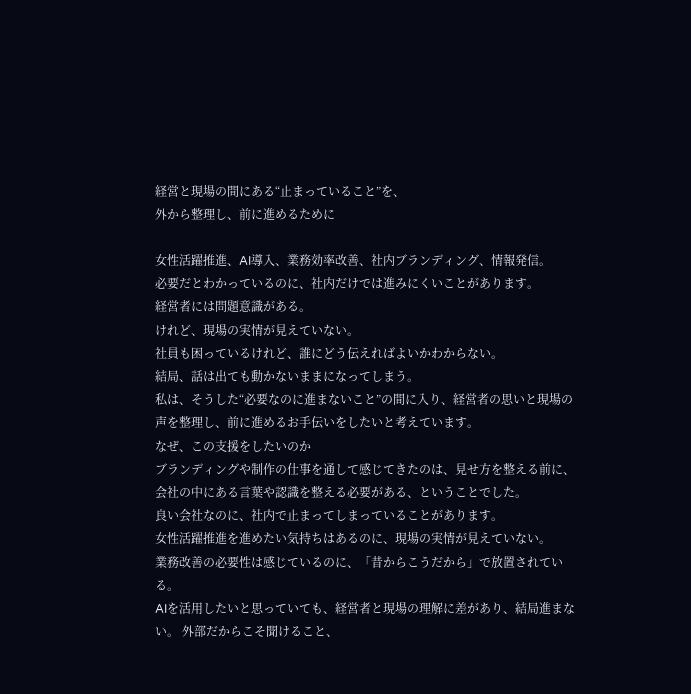経営と現場の間にある“止まっていること”を、
外から整理し、前に進めるために

女性活躍推進、AI導入、業務効率改善、社内ブランディング、情報発信。
必要だとわかっているのに、社内だけでは進みにくいことがあります。
経営者には問題意識がある。
けれど、現場の実情が見えていない。
社員も困っているけれど、誰にどう伝えればよいかわからない。
結局、話は出ても動かないままになってしまう。
私は、そうした“必要なのに進まないこと”の間に入り、経営者の思いと現場の声を整理し、前に進めるお手伝いをしたいと考えています。
なぜ、この支援をしたいのか
ブランディングや制作の仕事を通して感じてきたのは、見せ方を整える前に、会社の中にある言葉や認識を整える必要がある、ということでした。
良い会社なのに、社内で止まってしまっていることがあります。
女性活躍推進を進めたい気持ちはあるのに、現場の実情が見えていない。
業務改善の必要性は感じているのに、「昔からこうだから」で放置されている。
AIを活用したいと思っていても、経営者と現場の理解に差があり、結局進まない。 外部だからこそ聞けること、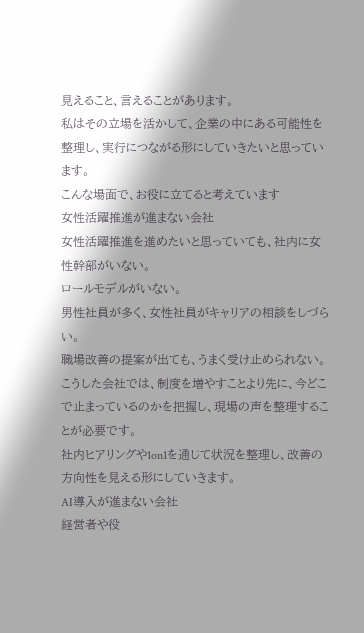見えること、言えることがあります。
私はその立場を活かして、企業の中にある可能性を整理し、実行につながる形にしていきたいと思っています。
こんな場面で、お役に立てると考えています
女性活躍推進が進まない会社
女性活躍推進を進めたいと思っていても、社内に女性幹部がいない。
ロールモデルがいない。
男性社員が多く、女性社員がキャリアの相談をしづらい。
職場改善の提案が出ても、うまく受け止められない。
こうした会社では、制度を増やすことより先に、今どこで止まっているのかを把握し、現場の声を整理することが必要です。
社内ヒアリングや1on1を通じて状況を整理し、改善の方向性を見える形にしていきます。
AI導入が進まない会社
経営者や役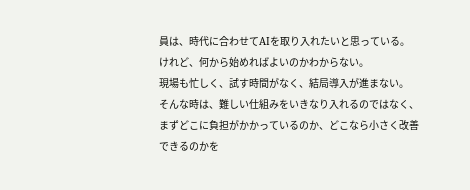員は、時代に合わせてAIを取り入れたいと思っている。
けれど、何から始めればよいのかわからない。
現場も忙しく、試す時間がなく、結局導入が進まない。
そんな時は、難しい仕組みをいきなり入れるのではなく、まずどこに負担がかかっているのか、どこなら小さく改善できるのかを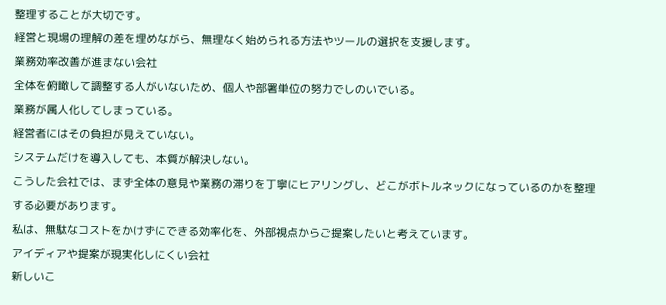整理することが大切です。
経営と現場の理解の差を埋めながら、無理なく始められる方法やツールの選択を支援します。
業務効率改善が進まない会社
全体を俯瞰して調整する人がいないため、個人や部署単位の努力でしのいでいる。
業務が属人化してしまっている。
経営者にはその負担が見えていない。
システムだけを導入しても、本質が解決しない。
こうした会社では、まず全体の意見や業務の滞りを丁寧にヒアリングし、どこがボトルネックになっているのかを整理する必要があります。
私は、無駄なコストをかけずにできる効率化を、外部視点からご提案したいと考えています。
アイディアや提案が現実化しにくい会社
新しいこ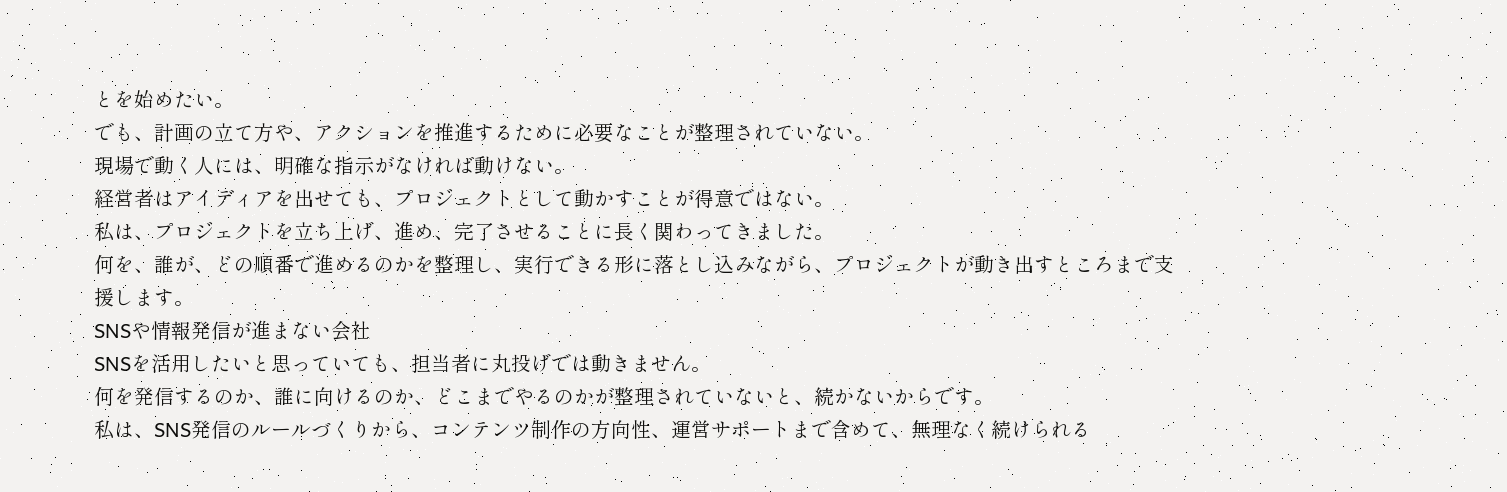とを始めたい。
でも、計画の立て方や、アクションを推進するために必要なことが整理されていない。
現場で動く人には、明確な指示がなければ動けない。
経営者はアイディアを出せても、プロジェクトとして動かすことが得意ではない。
私は、プロジェクトを立ち上げ、進め、完了させることに長く関わってきました。
何を、誰が、どの順番で進めるのかを整理し、実行できる形に落とし込みながら、プロジェクトが動き出すところまで支援します。
SNSや情報発信が進まない会社
SNSを活用したいと思っていても、担当者に丸投げでは動きません。
何を発信するのか、誰に向けるのか、どこまでやるのかが整理されていないと、続かないからです。
私は、SNS発信のルールづくりから、コンテンツ制作の方向性、運営サポートまで含めて、無理なく続けられる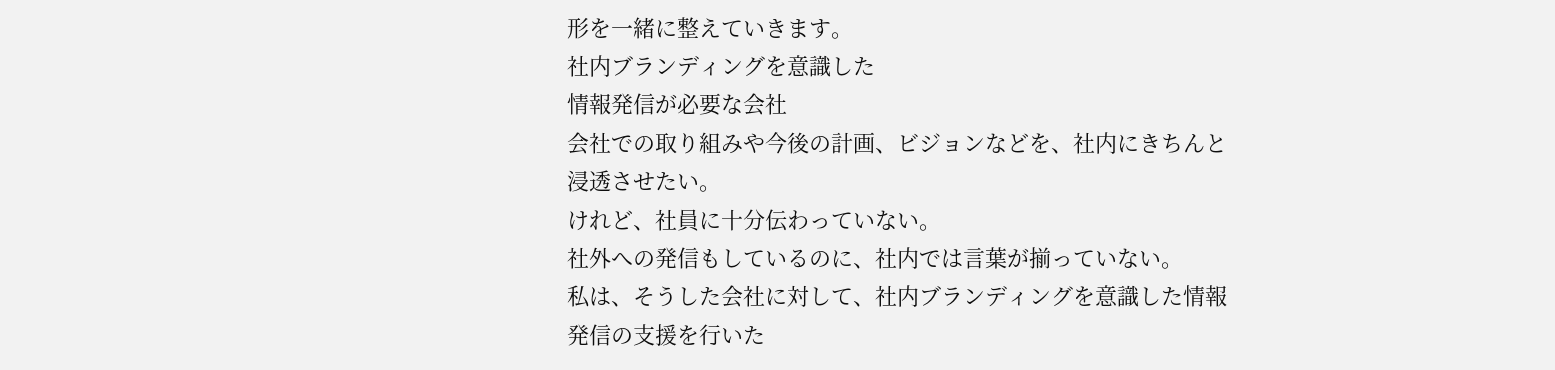形を一緒に整えていきます。
社内ブランディングを意識した
情報発信が必要な会社
会社での取り組みや今後の計画、ビジョンなどを、社内にきちんと浸透させたい。
けれど、社員に十分伝わっていない。
社外への発信もしているのに、社内では言葉が揃っていない。
私は、そうした会社に対して、社内ブランディングを意識した情報発信の支援を行いた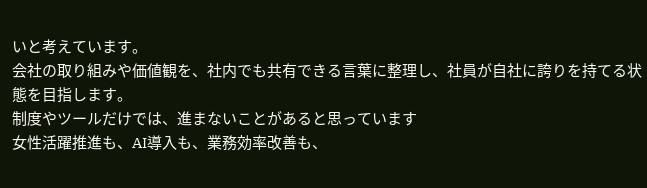いと考えています。
会社の取り組みや価値観を、社内でも共有できる言葉に整理し、社員が自社に誇りを持てる状態を目指します。
制度やツールだけでは、進まないことがあると思っています
女性活躍推進も、AI導入も、業務効率改善も、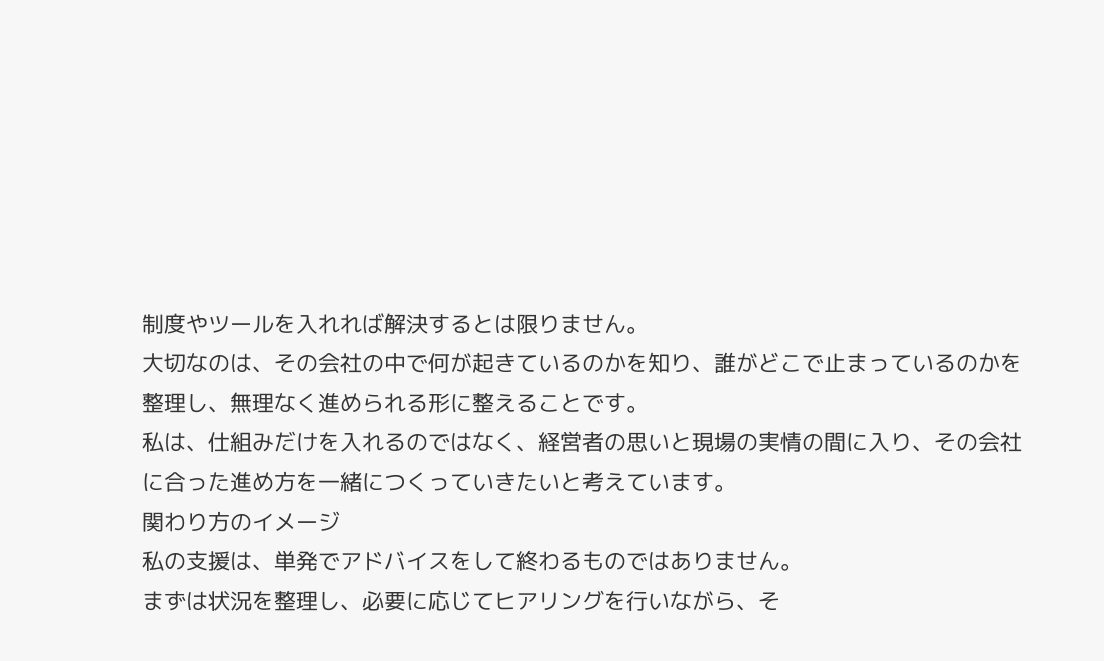制度やツールを入れれば解決するとは限りません。
大切なのは、その会社の中で何が起きているのかを知り、誰がどこで止まっているのかを整理し、無理なく進められる形に整えることです。
私は、仕組みだけを入れるのではなく、経営者の思いと現場の実情の間に入り、その会社に合った進め方を一緒につくっていきたいと考えています。
関わり方のイメージ
私の支援は、単発でアドバイスをして終わるものではありません。
まずは状況を整理し、必要に応じてヒアリングを行いながら、そ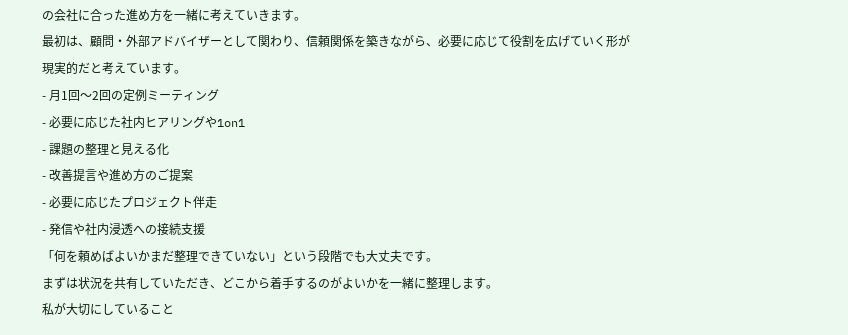の会社に合った進め方を一緒に考えていきます。
最初は、顧問・外部アドバイザーとして関わり、信頼関係を築きながら、必要に応じて役割を広げていく形が現実的だと考えています。
- 月1回〜2回の定例ミーティング
- 必要に応じた社内ヒアリングや1on1
- 課題の整理と見える化
- 改善提言や進め方のご提案
- 必要に応じたプロジェクト伴走
- 発信や社内浸透への接続支援
「何を頼めばよいかまだ整理できていない」という段階でも大丈夫です。
まずは状況を共有していただき、どこから着手するのがよいかを一緒に整理します。
私が大切にしていること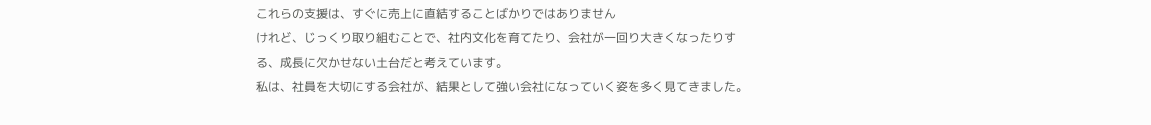これらの支援は、すぐに売上に直結することばかりではありません
けれど、じっくり取り組むことで、社内文化を育てたり、会社が一回り大きくなったりする、成長に欠かせない土台だと考えています。
私は、社員を大切にする会社が、結果として強い会社になっていく姿を多く見てきました。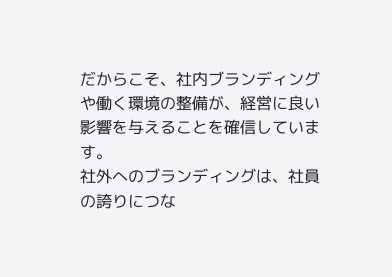だからこそ、社内ブランディングや働く環境の整備が、経営に良い影響を与えることを確信しています。
社外へのブランディングは、社員の誇りにつな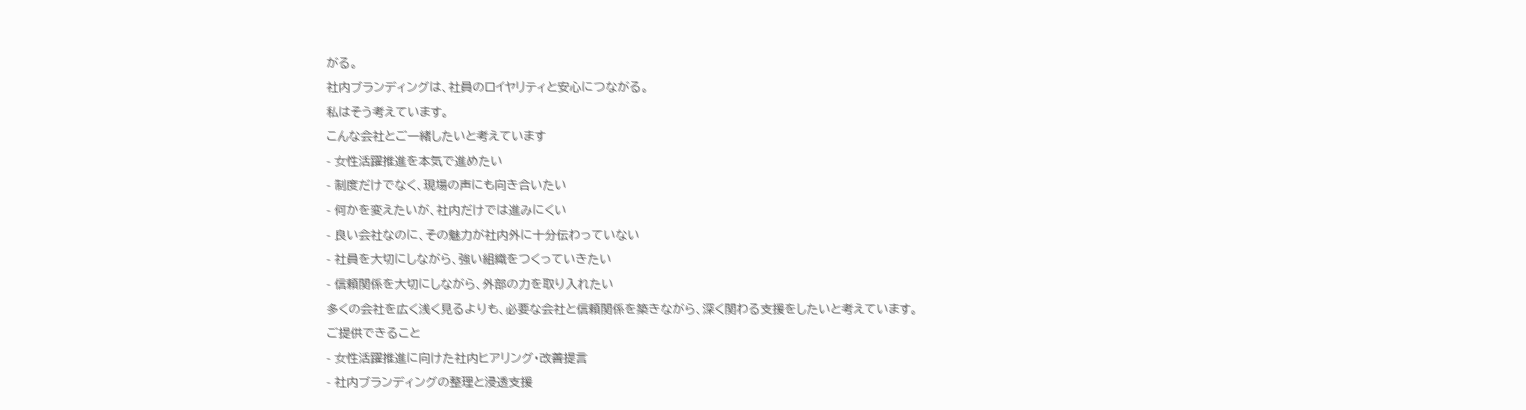がる。
社内ブランディングは、社員のロイヤリティと安心につながる。
私はそう考えています。
こんな会社とご一緒したいと考えています
- 女性活躍推進を本気で進めたい
- 制度だけでなく、現場の声にも向き合いたい
- 何かを変えたいが、社内だけでは進みにくい
- 良い会社なのに、その魅力が社内外に十分伝わっていない
- 社員を大切にしながら、強い組織をつくっていきたい
- 信頼関係を大切にしながら、外部の力を取り入れたい
多くの会社を広く浅く見るよりも、必要な会社と信頼関係を築きながら、深く関わる支援をしたいと考えています。
ご提供できること
- 女性活躍推進に向けた社内ヒアリング・改善提言
- 社内ブランディングの整理と浸透支援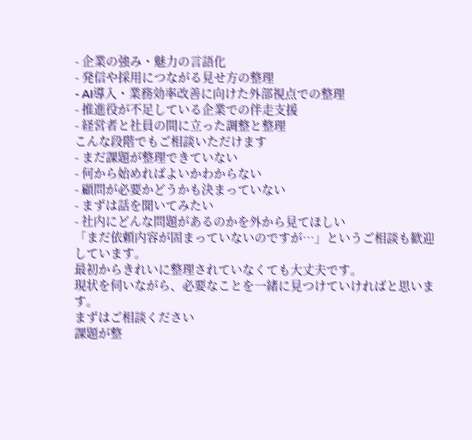- 企業の強み・魅力の言語化
- 発信や採用につながる見せ方の整理
- AI導入・業務効率改善に向けた外部視点での整理
- 推進役が不足している企業での伴走支援
- 経営者と社員の間に立った調整と整理
こんな段階でもご相談いただけます
- まだ課題が整理できていない
- 何から始めればよいかわからない
- 顧問が必要かどうかも決まっていない
- まずは話を聞いてみたい
- 社内にどんな問題があるのかを外から見てほしい
「まだ依頼内容が固まっていないのですが…」というご相談も歓迎しています。
最初からきれいに整理されていなくても大丈夫です。
現状を伺いながら、必要なことを一緒に見つけていければと思います。
まずはご相談ください
課題が整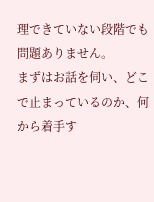理できていない段階でも問題ありません。
まずはお話を伺い、どこで止まっているのか、何から着手す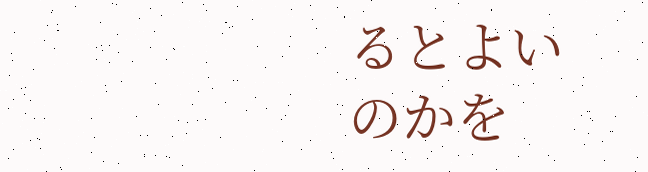るとよいのかを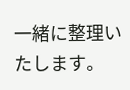一緒に整理いたします。